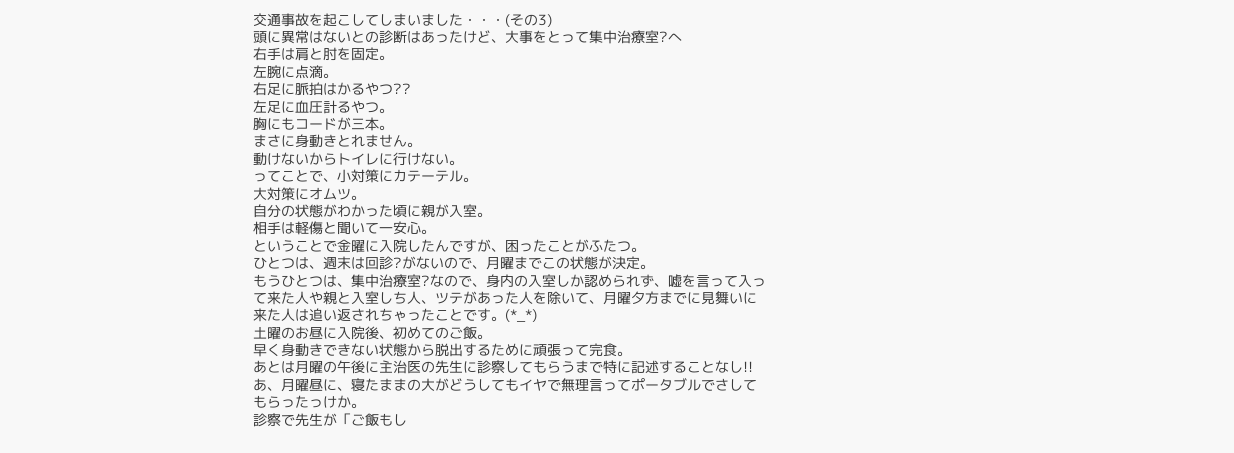交通事故を起こしてしまいました・・・(その3)
頭に異常はないとの診断はあったけど、大事をとって集中治療室?へ
右手は肩と肘を固定。
左腕に点滴。
右足に脈拍はかるやつ??
左足に血圧計るやつ。
胸にもコードが三本。
まさに身動きとれません。
動けないからトイレに行けない。
ってことで、小対策にカテーテル。
大対策にオムツ。
自分の状態がわかった頃に親が入室。
相手は軽傷と聞いて一安心。
ということで金曜に入院したんですが、困ったことがふたつ。
ひとつは、週末は回診?がないので、月曜までこの状態が決定。
もうひとつは、集中治療室?なので、身内の入室しか認められず、嘘を言って入って来た人や親と入室しち人、ツテがあった人を除いて、月曜夕方までに見舞いに来た人は追い返されちゃったことです。(*_*)
土曜のお昼に入院後、初めてのご飯。
早く身動きできない状態から脱出するために頑張って完食。
あとは月曜の午後に主治医の先生に診察してもらうまで特に記述することなし!!
あ、月曜昼に、寝たままの大がどうしてもイヤで無理言ってポータブルでさしてもらったっけか。
診察で先生が「ご飯もし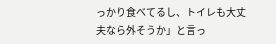っかり食べてるし、トイレも大丈夫なら外そうか」と言っ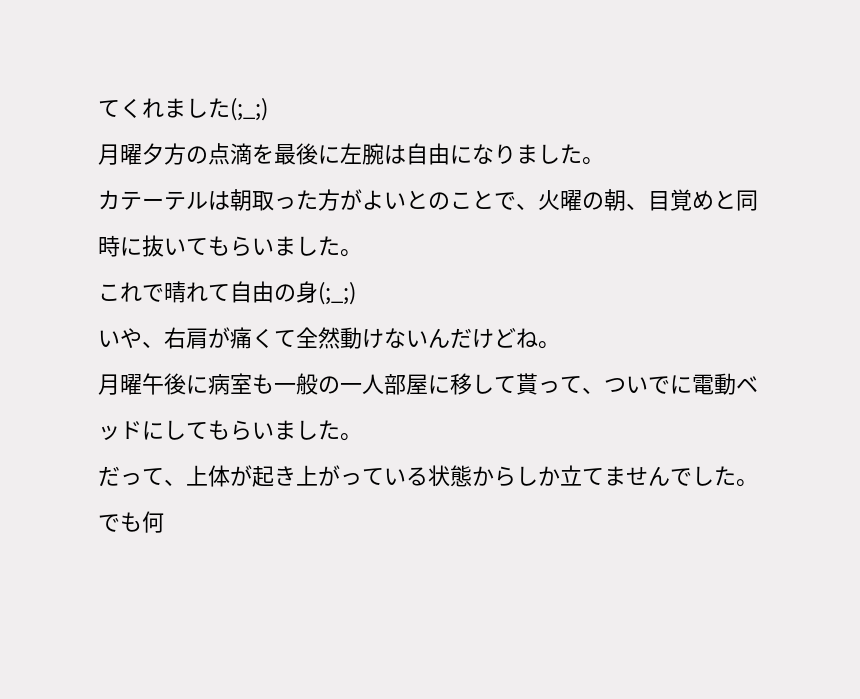てくれました(;_;)
月曜夕方の点滴を最後に左腕は自由になりました。
カテーテルは朝取った方がよいとのことで、火曜の朝、目覚めと同時に抜いてもらいました。
これで晴れて自由の身(;_;)
いや、右肩が痛くて全然動けないんだけどね。
月曜午後に病室も一般の一人部屋に移して貰って、ついでに電動ベッドにしてもらいました。
だって、上体が起き上がっている状態からしか立てませんでした。
でも何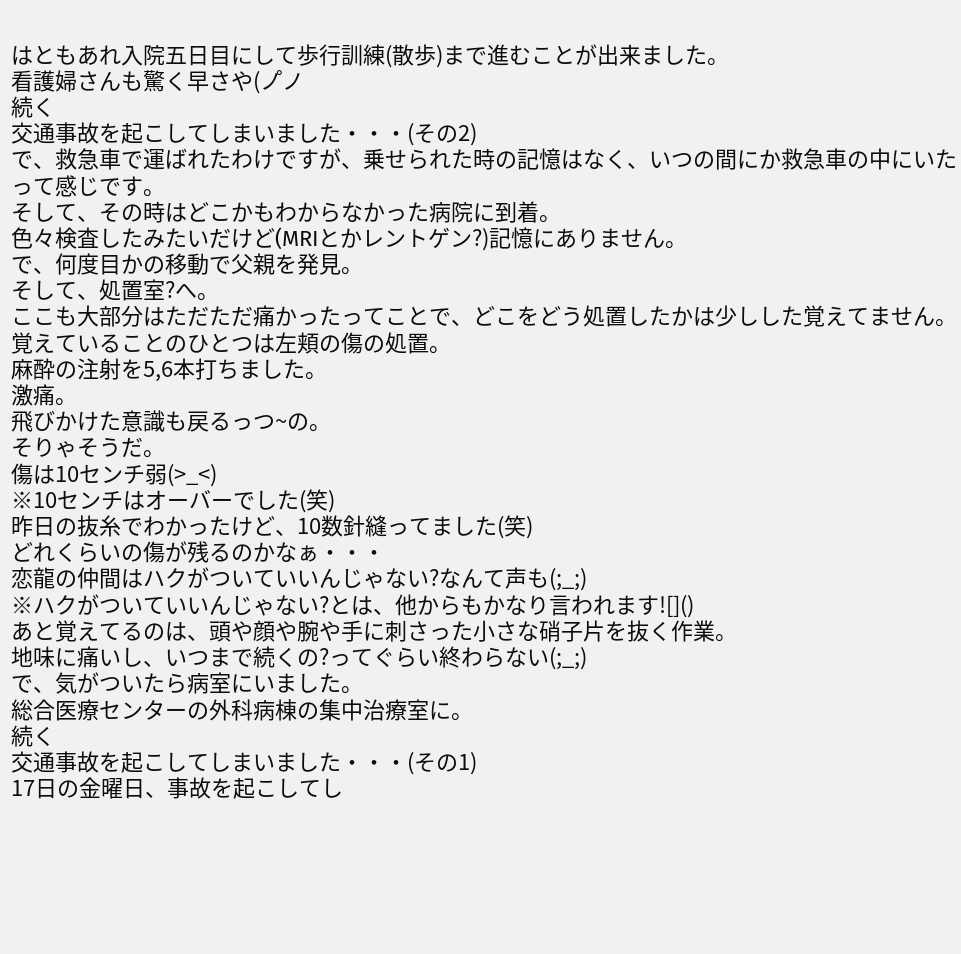はともあれ入院五日目にして歩行訓練(散歩)まで進むことが出来ました。
看護婦さんも驚く早さや(ノ゚ノ
続く
交通事故を起こしてしまいました・・・(その2)
で、救急車で運ばれたわけですが、乗せられた時の記憶はなく、いつの間にか救急車の中にいたって感じです。
そして、その時はどこかもわからなかった病院に到着。
色々検査したみたいだけど(MRIとかレントゲン?)記憶にありません。
で、何度目かの移動で父親を発見。
そして、処置室?へ。
ここも大部分はただただ痛かったってことで、どこをどう処置したかは少しした覚えてません。
覚えていることのひとつは左頬の傷の処置。
麻酔の注射を5,6本打ちました。
激痛。
飛びかけた意識も戻るっつ~の。
そりゃそうだ。
傷は10センチ弱(>_<)
※10センチはオーバーでした(笑)
昨日の抜糸でわかったけど、10数針縫ってました(笑)
どれくらいの傷が残るのかなぁ・・・
恋龍の仲間はハクがついていいんじゃない?なんて声も(;_;)
※ハクがついていいんじゃない?とは、他からもかなり言われます![]()
あと覚えてるのは、頭や顔や腕や手に刺さった小さな硝子片を抜く作業。
地味に痛いし、いつまで続くの?ってぐらい終わらない(;_;)
で、気がついたら病室にいました。
総合医療センターの外科病棟の集中治療室に。
続く
交通事故を起こしてしまいました・・・(その1)
17日の金曜日、事故を起こしてし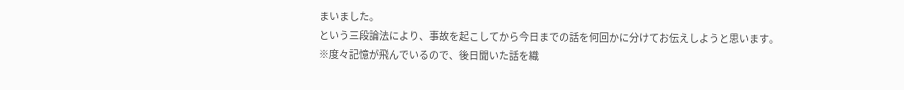まいました。
という三段論法により、事故を起こしてから今日までの話を何回かに分けてお伝えしようと思います。
※度々記憶が飛んでいるので、後日聞いた話を織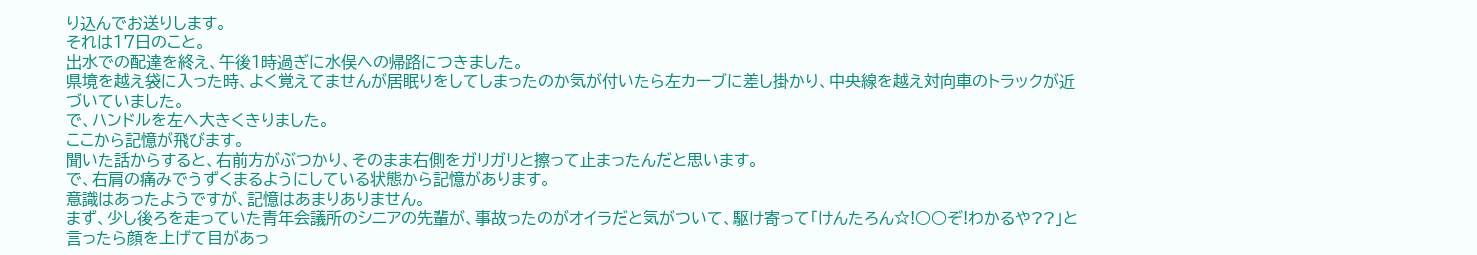り込んでお送りします。
それは17日のこと。
出水での配達を終え、午後1時過ぎに水俣への帰路につきました。
県境を越え袋に入った時、よく覚えてませんが居眠りをしてしまったのか気が付いたら左カーブに差し掛かり、中央線を越え対向車のトラックが近づいていました。
で、ハンドルを左へ大きくきりました。
ここから記憶が飛びます。
聞いた話からすると、右前方がぶつかり、そのまま右側をガリガリと擦って止まったんだと思います。
で、右肩の痛みでうずくまるようにしている状態から記憶があります。
意識はあったようですが、記憶はあまりありません。
まず、少し後ろを走っていた青年会議所のシニアの先輩が、事故ったのがオイラだと気がついて、駆け寄って「けんたろん☆!○○ぞ!わかるや??」と言ったら顔を上げて目があっ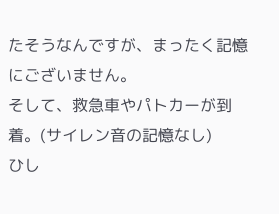たそうなんですが、まったく記憶にございません。
そして、救急車やパトカーが到着。(サイレン音の記憶なし)
ひし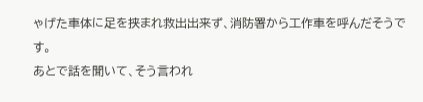ゃげた車体に足を挟まれ救出出来ず、消防署から工作車を呼んだそうです。
あとで話を聞いて、そう言われ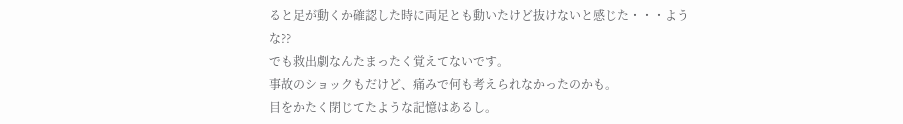ると足が動くか確認した時に両足とも動いたけど抜けないと感じた・・・ような??
でも救出劇なんたまったく覚えてないです。
事故のショックもだけど、痛みで何も考えられなかったのかも。
目をかたく閉じてたような記憶はあるし。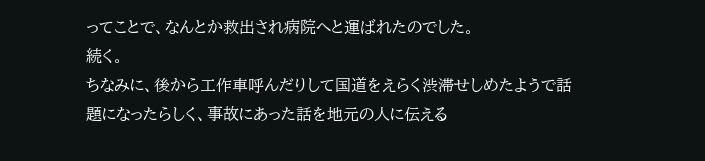ってことで、なんとか救出され病院へと運ばれたのでした。
続く。
ちなみに、後から工作車呼んだりして国道をえらく渋滞せしめたようで話題になったらしく、事故にあった話を地元の人に伝える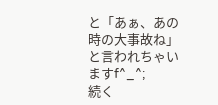と「あぁ、あの時の大事故ね」と言われちゃいますf^_^;
続く